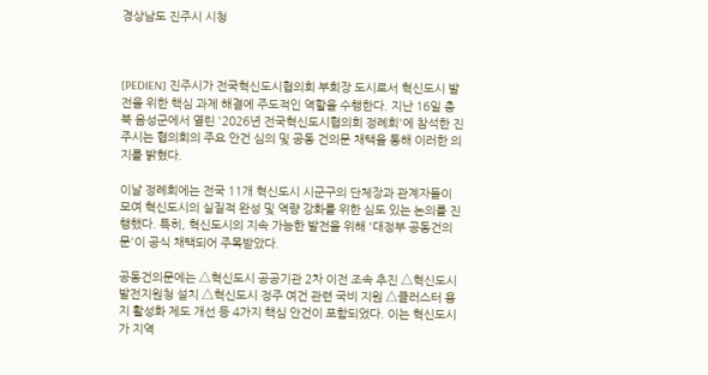경상남도 진주시 시청



[PEDIEN] 진주시가 전국혁신도시협의회 부회장 도시로서 혁신도시 발전을 위한 핵심 과제 해결에 주도적인 역할을 수행한다. 지난 16일 충북 음성군에서 열린 '2026년 전국혁신도시협의회 정례회'에 참석한 진주시는 협의회의 주요 안건 심의 및 공동 건의문 채택을 통해 이러한 의지를 밝혔다.

이날 정례회에는 전국 11개 혁신도시 시군구의 단체장과 관계자들이 모여 혁신도시의 실질적 완성 및 역량 강화를 위한 심도 있는 논의를 진행했다. 특히, 혁신도시의 지속 가능한 발전을 위해 '대정부 공동건의문'이 공식 채택되어 주목받았다.

공동건의문에는 △혁신도시 공공기관 2차 이전 조속 추진 △혁신도시 발전지원청 설치 △혁신도시 정주 여건 관련 국비 지원 △클러스터 용지 활성화 제도 개선 등 4가지 핵심 안건이 포함되었다. 이는 혁신도시가 지역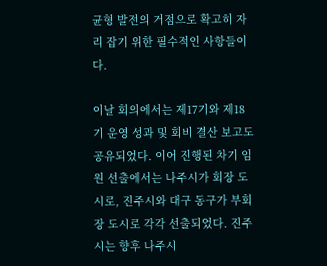균형 발전의 거점으로 확고히 자리 잡기 위한 필수적인 사항들이다.

이날 회의에서는 제17기와 제18기 운영 성과 및 회비 결산 보고도 공유되었다. 이어 진행된 차기 임원 선출에서는 나주시가 회장 도시로, 진주시와 대구 동구가 부회장 도시로 각각 선출되었다. 진주시는 향후 나주시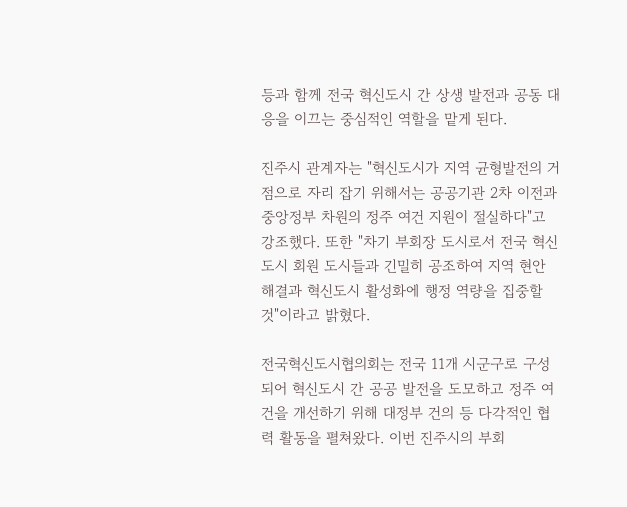등과 함께 전국 혁신도시 간 상생 발전과 공동 대응을 이끄는 중심적인 역할을 맡게 된다.

진주시 관계자는 "혁신도시가 지역 균형발전의 거점으로 자리 잡기 위해서는 공공기관 2차 이전과 중앙정부 차원의 정주 여건 지원이 절실하다"고 강조했다. 또한 "차기 부회장 도시로서 전국 혁신도시 회원 도시들과 긴밀히 공조하여 지역 현안 해결과 혁신도시 활성화에 행정 역량을 집중할 것"이라고 밝혔다.

전국혁신도시협의회는 전국 11개 시군구로 구성되어 혁신도시 간 공공 발전을 도모하고 정주 여건을 개선하기 위해 대정부 건의 등 다각적인 협력 활동을 펼쳐왔다. 이번 진주시의 부회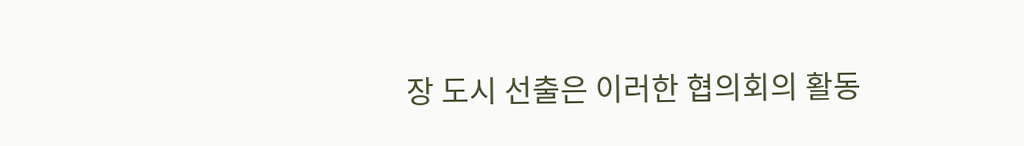장 도시 선출은 이러한 협의회의 활동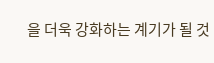을 더욱 강화하는 계기가 될 것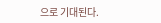으로 기대된다.